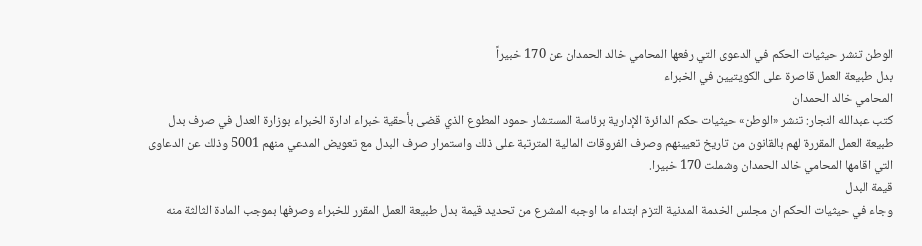الوطن تنشر حيثيات الحكم في الدعوى التي رفعها المحامي خالد الحمدان عن 170 خبيراً
بدل طبيعة العمل قاصرة على الكويتيين في الخبراء
المحامي خالد الحمدان
كتب عبدالله النجار: تنشر «الوطن» حيثيات حكم الدائرة الإدارية برئاسة المستشار حمود المطوع الذي قضى بأحقية خبراء ادارة الخبراء بوزارة العدل في صرف بدل طبيعة العمل المقررة لهم بالقانون من تاريخ تعيينهم وصرف الفروقات المالية المترتبة على ذلك واستمرار صرف البدل مع تعويض المدعي منهم 5001 وذلك عن الدعاوى التي اقامها المحامي خالد الحمدان وشملت 170 خبيرا.
قيمة البدل
وجاء في حيثيات الحكم ان مجلس الخدمة المدنية التزم ابتداء ما اوجبه المشرع من تحديد قيمة بدل طبيعة العمل المقرر للخبراء وصرفها بموجب المادة الثالثة منه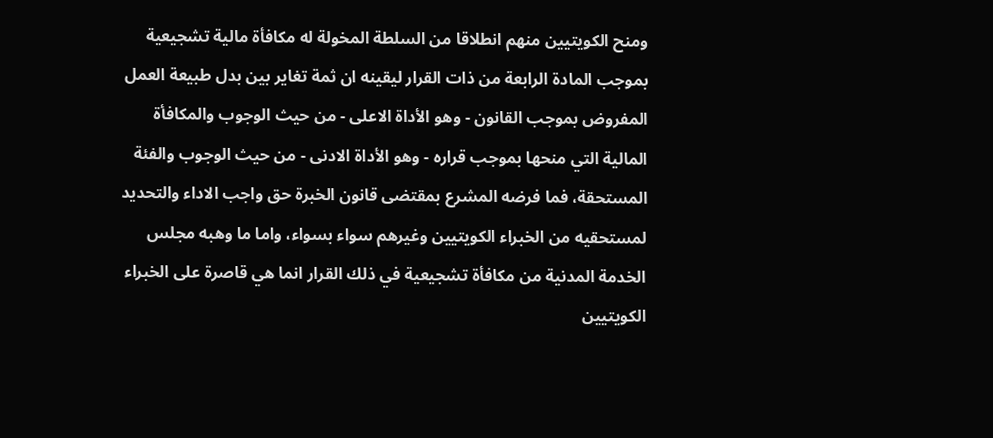ومنح الكويتيين منهم انطلاقا من السلطة المخولة له مكافأة مالية تشجيعية بموجب المادة الرابعة من ذات القرار ليقينه ان ثمة تغاير بين بدل طبيعة العمل المفروض بموجب القانون - وهو الأداة الاعلى - من حيث الوجوب والمكافأة المالية التي منحها بموجب قراره - وهو الأداة الادنى - من حيث الوجوب والفئة المستحقة، فما فرضه المشرع بمقتضى قانون الخبرة حق واجب الاداء والتحديد لمستحقيه من الخبراء الكويتيين وغيرهم سواء بسواء، واما ما وهبه مجلس الخدمة المدنية من مكافأة تشجيعية في ذلك القرار انما هي قاصرة على الخبراء الكويتيين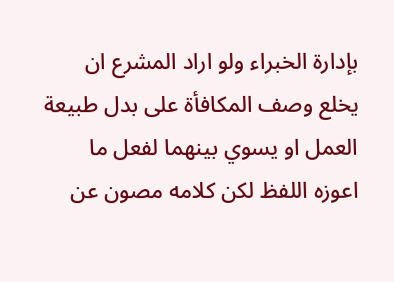بإدارة الخبراء ولو اراد المشرع ان يخلع وصف المكافأة على بدل طبيعة العمل او يسوي بينهما لفعل ما اعوزه اللفظ لكن كلامه مصون عن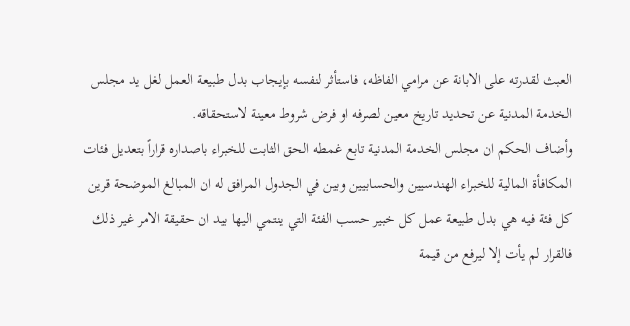العبث لقدرته على الابانة عن مرامي الفاظه، فاستأثر لنفسه بإيجاب بدل طبيعة العمل لغل يد مجلس الخدمة المدنية عن تحديد تاريخ معين لصرفه او فرض شروط معينة لاستحقاقه.
وأضاف الحكم ان مجلس الخدمة المدنية تابع غمطه الحق الثابت للخبراء باصداره قراراً بتعديل فئات المكافأة المالية للخبراء الهندسيين والحسابيين وبين في الجدول المرافق له ان المبالغ الموضحة قرين كل فئة فيه هي بدل طبيعة عمل كل خبير حسب الفئة التي ينتمي اليها بيد ان حقيقة الامر غير ذلك فالقرار لم يأت إلا ليرفع من قيمة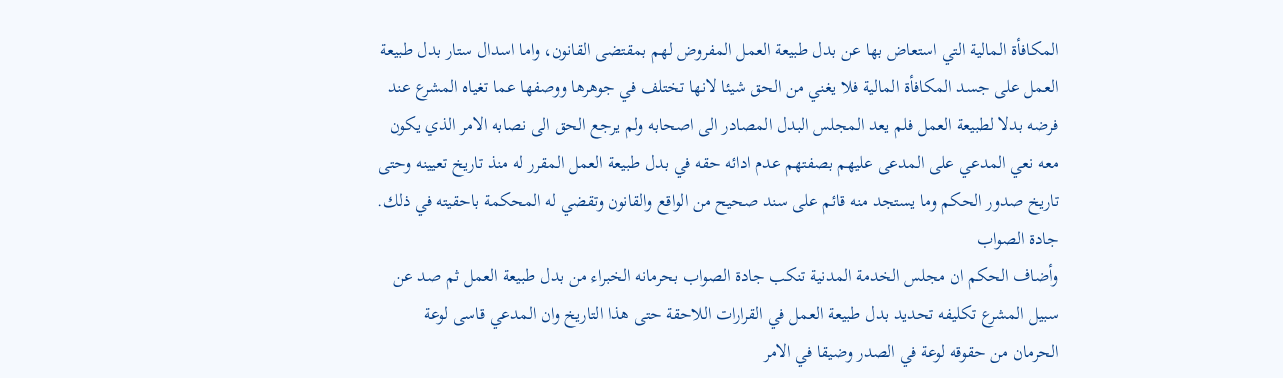المكافأة المالية التي استعاض بها عن بدل طبيعة العمل المفروض لهم بمقتضى القانون، واما اسدال ستار بدل طبيعة العمل على جسد المكافأة المالية فلا يغني من الحق شيئا لانها تختلف في جوهرها ووصفها عما تغياه المشرع عند فرضه بدلا لطبيعة العمل فلم يعد المجلس البدل المصادر الى اصحابه ولم يرجع الحق الى نصابه الامر الذي يكون معه نعي المدعي على المدعى عليهم بصفتهم عدم ادائه حقه في بدل طبيعة العمل المقرر له منذ تاريخ تعيينه وحتى تاريخ صدور الحكم وما يستجد منه قائم على سند صحيح من الواقع والقانون وتقضي له المحكمة باحقيته في ذلك.
جادة الصواب
وأضاف الحكم ان مجلس الخدمة المدنية تنكب جادة الصواب بحرمانه الخبراء من بدل طبيعة العمل ثم صد عن سبيل المشرع تكليفه تحديد بدل طبيعة العمل في القرارات اللاحقة حتى هذا التاريخ وان المدعي قاسى لوعة الحرمان من حقوقه لوعة في الصدر وضيقا في الامر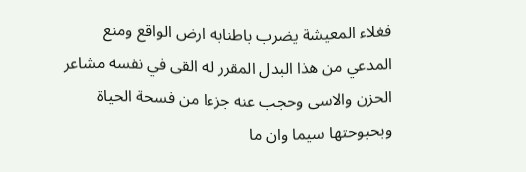فغلاء المعيشة يضرب باطنابه ارض الواقع ومنع المدعي من هذا البدل المقرر له القى في نفسه مشاعر الحزن والاسى وحجب عنه جزءا من فسحة الحياة وبحبوحتها سيما وان ما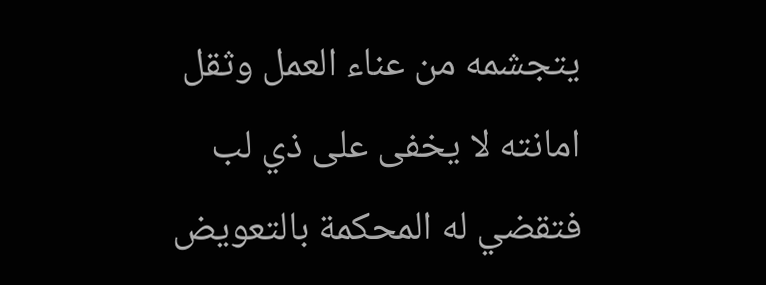يتجشمه من عناء العمل وثقل امانته لا يخفى على ذي لب فتقضي له المحكمة بالتعويض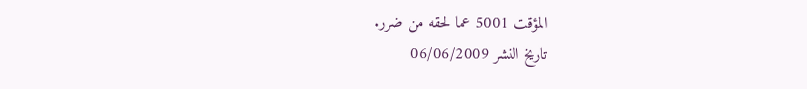المؤقت 5001 عما لحقه من ضرر.
تاريخ النشر 06/06/2009